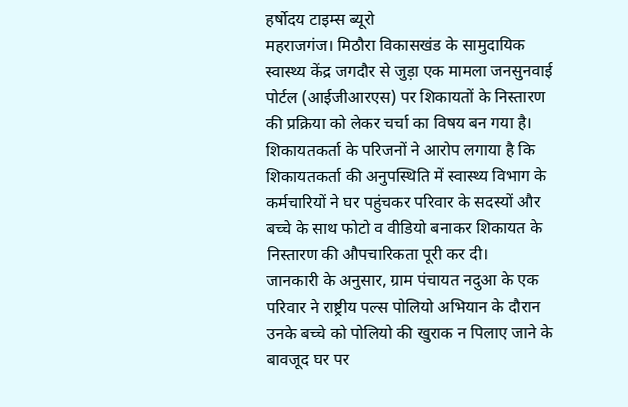हर्षोदय टाइम्स ब्यूरो
महराजगंज। मिठौरा विकासखंड के सामुदायिक स्वास्थ्य केंद्र जगदौर से जुड़ा एक मामला जनसुनवाई पोर्टल (आईजीआरएस) पर शिकायतों के निस्तारण की प्रक्रिया को लेकर चर्चा का विषय बन गया है। शिकायतकर्ता के परिजनों ने आरोप लगाया है कि शिकायतकर्ता की अनुपस्थिति में स्वास्थ्य विभाग के कर्मचारियों ने घर पहुंचकर परिवार के सदस्यों और बच्चे के साथ फोटो व वीडियो बनाकर शिकायत के निस्तारण की औपचारिकता पूरी कर दी।
जानकारी के अनुसार, ग्राम पंचायत नदुआ के एक परिवार ने राष्ट्रीय पल्स पोलियो अभियान के दौरान उनके बच्चे को पोलियो की खुराक न पिलाए जाने के बावजूद घर पर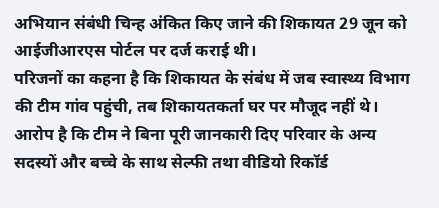अभियान संबंधी चिन्ह अंकित किए जाने की शिकायत 29 जून को आईजीआरएस पोर्टल पर दर्ज कराई थी।
परिजनों का कहना है कि शिकायत के संबंध में जब स्वास्थ्य विभाग की टीम गांव पहुंची, तब शिकायतकर्ता घर पर मौजूद नहीं थे। आरोप है कि टीम ने बिना पूरी जानकारी दिए परिवार के अन्य सदस्यों और बच्चे के साथ सेल्फी तथा वीडियो रिकॉर्ड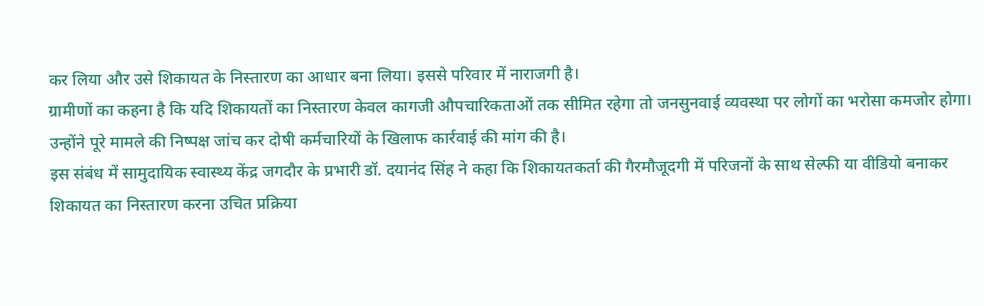कर लिया और उसे शिकायत के निस्तारण का आधार बना लिया। इससे परिवार में नाराजगी है।
ग्रामीणों का कहना है कि यदि शिकायतों का निस्तारण केवल कागजी औपचारिकताओं तक सीमित रहेगा तो जनसुनवाई व्यवस्था पर लोगों का भरोसा कमजोर होगा। उन्होंने पूरे मामले की निष्पक्ष जांच कर दोषी कर्मचारियों के खिलाफ कार्रवाई की मांग की है।
इस संबंध में सामुदायिक स्वास्थ्य केंद्र जगदौर के प्रभारी डॉ. दयानंद सिंह ने कहा कि शिकायतकर्ता की गैरमौजूदगी में परिजनों के साथ सेल्फी या वीडियो बनाकर शिकायत का निस्तारण करना उचित प्रक्रिया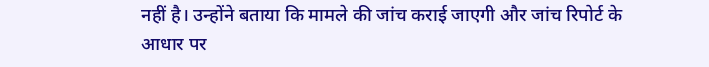नहीं है। उन्होंने बताया कि मामले की जांच कराई जाएगी और जांच रिपोर्ट के आधार पर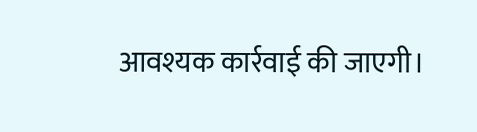आवश्यक कार्रवाई की जाएगी।